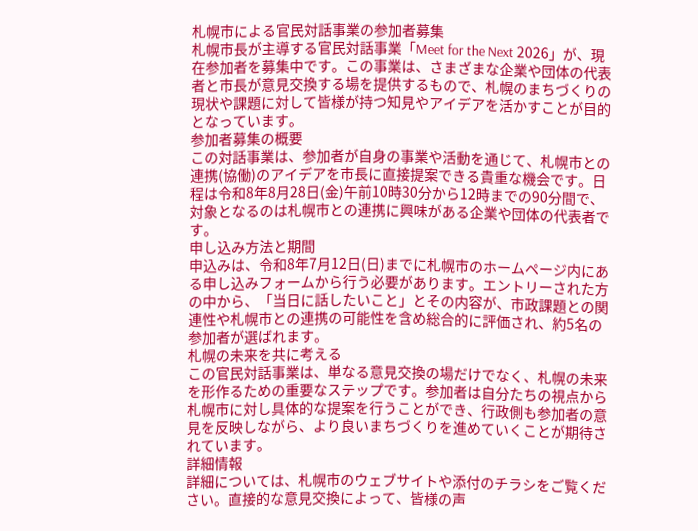札幌市による官民対話事業の参加者募集
札幌市長が主導する官民対話事業「Meet for the Next 2026」が、現在参加者を募集中です。この事業は、さまざまな企業や団体の代表者と市長が意見交換する場を提供するもので、札幌のまちづくりの現状や課題に対して皆様が持つ知見やアイデアを活かすことが目的となっています。
参加者募集の概要
この対話事業は、参加者が自身の事業や活動を通じて、札幌市との連携(協働)のアイデアを市長に直接提案できる貴重な機会です。日程は令和8年8月28日(金)午前10時30分から12時までの90分間で、対象となるのは札幌市との連携に興味がある企業や団体の代表者です。
申し込み方法と期間
申込みは、令和8年7月12日(日)までに札幌市のホームページ内にある申し込みフォームから行う必要があります。エントリーされた方の中から、「当日に話したいこと」とその内容が、市政課題との関連性や札幌市との連携の可能性を含め総合的に評価され、約5名の参加者が選ばれます。
札幌の未来を共に考える
この官民対話事業は、単なる意見交換の場だけでなく、札幌の未来を形作るための重要なステップです。参加者は自分たちの視点から札幌市に対し具体的な提案を行うことができ、行政側も参加者の意見を反映しながら、より良いまちづくりを進めていくことが期待されています。
詳細情報
詳細については、札幌市のウェブサイトや添付のチラシをご覧ください。直接的な意見交換によって、皆様の声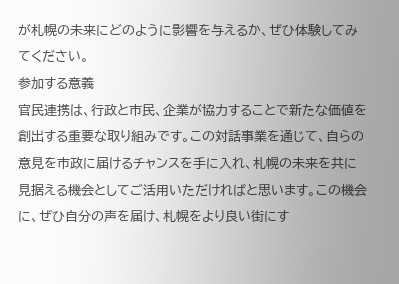が札幌の未来にどのように影響を与えるか、ぜひ体験してみてください。
参加する意義
官民連携は、行政と市民、企業が協力することで新たな価値を創出する重要な取り組みです。この対話事業を通じて、自らの意見を市政に届けるチャンスを手に入れ、札幌の未来を共に見据える機会としてご活用いただければと思います。この機会に、ぜひ自分の声を届け、札幌をより良い街にす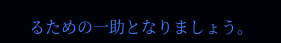るための一助となりましょう。